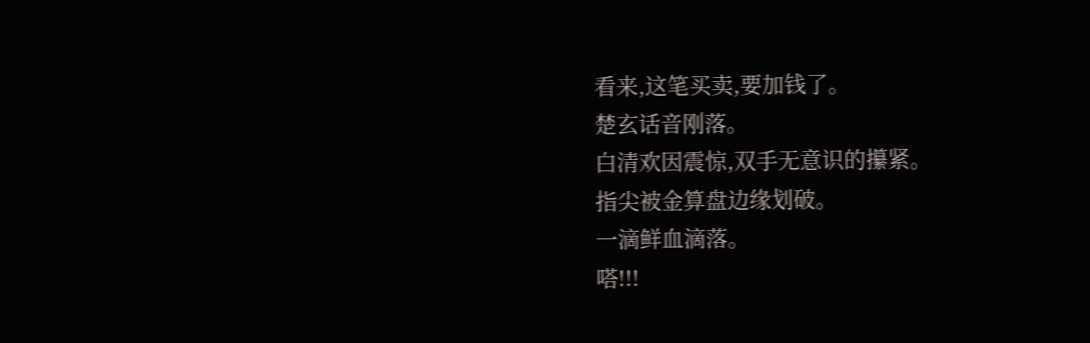看来,这笔买卖,要加钱了。
楚玄话音刚落。
白清欢因震惊,双手无意识的攥紧。
指尖被金算盘边缘划破。
一滴鲜血滴落。
嗒!!!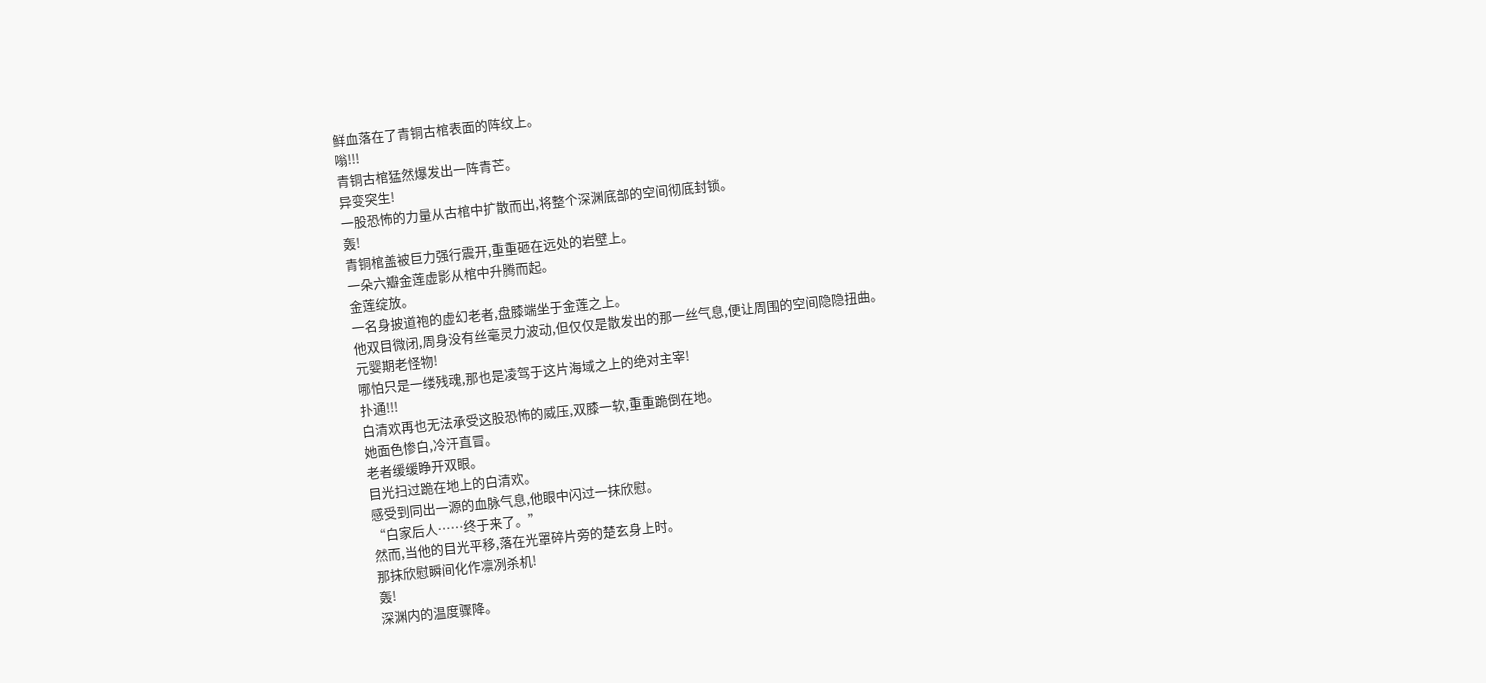鲜血落在了青铜古棺表面的阵纹上。
嗡!!!
青铜古棺猛然爆发出一阵青芒。
异变突生!
一股恐怖的力量从古棺中扩散而出,将整个深渊底部的空间彻底封锁。
轰!
青铜棺盖被巨力强行震开,重重砸在远处的岩壁上。
一朵六瓣金莲虚影从棺中升腾而起。
金莲绽放。
一名身披道袍的虚幻老者,盘膝端坐于金莲之上。
他双目微闭,周身没有丝毫灵力波动,但仅仅是散发出的那一丝气息,便让周围的空间隐隐扭曲。
元婴期老怪物!
哪怕只是一缕残魂,那也是凌驾于这片海域之上的绝对主宰!
扑通!!!
白清欢再也无法承受这股恐怖的威压,双膝一软,重重跪倒在地。
她面色惨白,冷汗直冒。
老者缓缓睁开双眼。
目光扫过跪在地上的白清欢。
感受到同出一源的血脉气息,他眼中闪过一抹欣慰。
“白家后人……终于来了。”
然而,当他的目光平移,落在光罩碎片旁的楚玄身上时。
那抹欣慰瞬间化作凛冽杀机!
轰!
深渊内的温度骤降。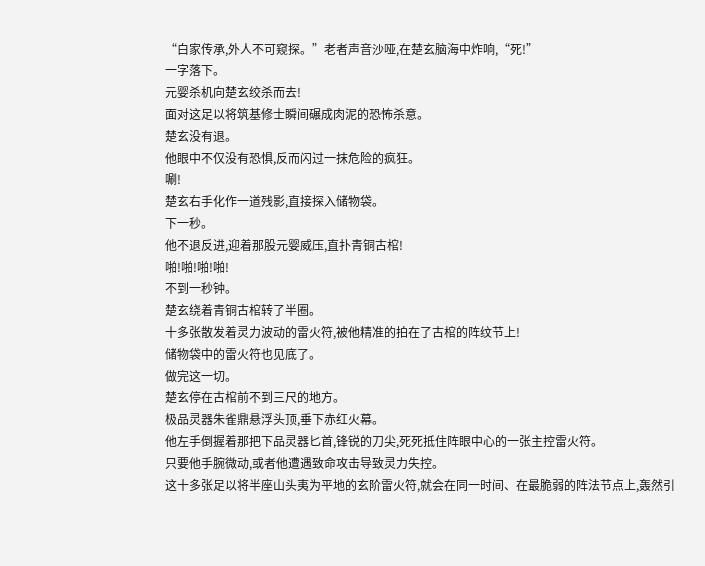“白家传承,外人不可窥探。”老者声音沙哑,在楚玄脑海中炸响,“死!”
一字落下。
元婴杀机向楚玄绞杀而去!
面对这足以将筑基修士瞬间碾成肉泥的恐怖杀意。
楚玄没有退。
他眼中不仅没有恐惧,反而闪过一抹危险的疯狂。
唰!
楚玄右手化作一道残影,直接探入储物袋。
下一秒。
他不退反进,迎着那股元婴威压,直扑青铜古棺!
啪!啪!啪!啪!
不到一秒钟。
楚玄绕着青铜古棺转了半圈。
十多张散发着灵力波动的雷火符,被他精准的拍在了古棺的阵纹节上!
储物袋中的雷火符也见底了。
做完这一切。
楚玄停在古棺前不到三尺的地方。
极品灵器朱雀鼎悬浮头顶,垂下赤红火幕。
他左手倒握着那把下品灵器匕首,锋锐的刀尖,死死抵住阵眼中心的一张主控雷火符。
只要他手腕微动,或者他遭遇致命攻击导致灵力失控。
这十多张足以将半座山头夷为平地的玄阶雷火符,就会在同一时间、在最脆弱的阵法节点上,轰然引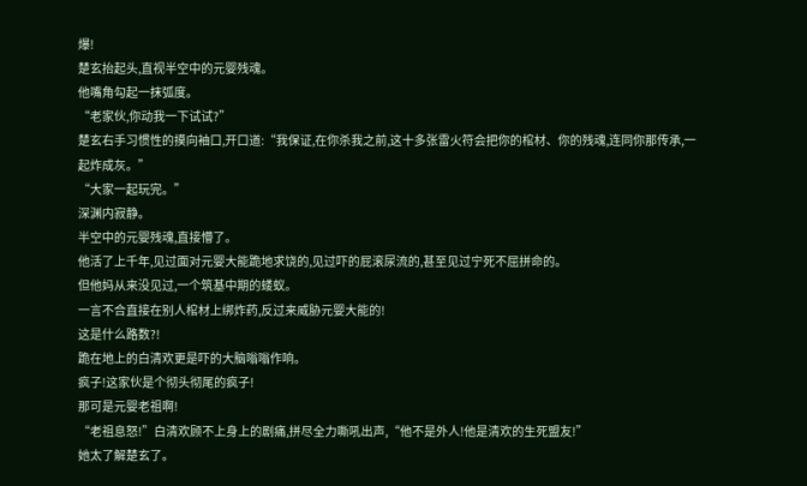爆!
楚玄抬起头,直视半空中的元婴残魂。
他嘴角勾起一抹弧度。
“老家伙,你动我一下试试?”
楚玄右手习惯性的摸向袖口,开口道:“我保证,在你杀我之前,这十多张雷火符会把你的棺材、你的残魂,连同你那传承,一起炸成灰。”
“大家一起玩完。”
深渊内寂静。
半空中的元婴残魂,直接懵了。
他活了上千年,见过面对元婴大能跪地求饶的,见过吓的屁滚尿流的,甚至见过宁死不屈拼命的。
但他妈从来没见过,一个筑基中期的蝼蚁。
一言不合直接在别人棺材上绑炸药,反过来威胁元婴大能的!
这是什么路数?!
跪在地上的白清欢更是吓的大脑嗡嗡作响。
疯子!这家伙是个彻头彻尾的疯子!
那可是元婴老祖啊!
“老祖息怒!”白清欢顾不上身上的剧痛,拼尽全力嘶吼出声,“他不是外人!他是清欢的生死盟友!”
她太了解楚玄了。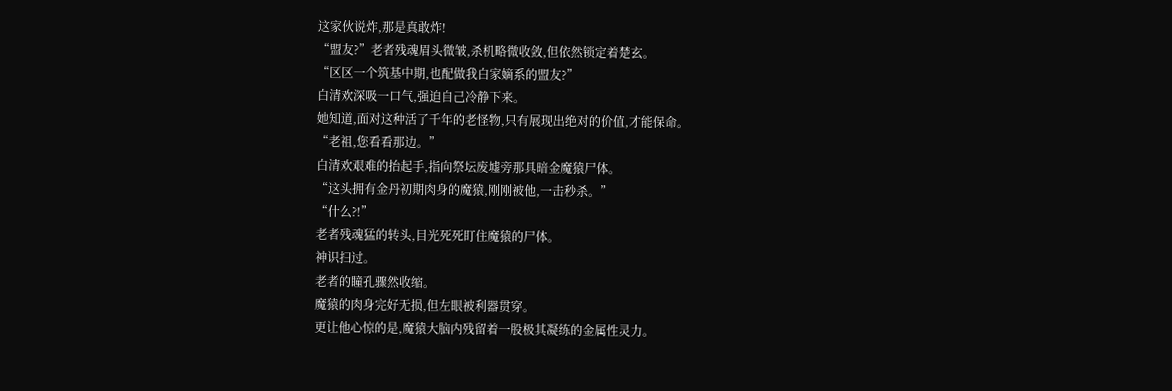这家伙说炸,那是真敢炸!
“盟友?”老者残魂眉头微皱,杀机略微收敛,但依然锁定着楚玄。
“区区一个筑基中期,也配做我白家嫡系的盟友?”
白清欢深吸一口气,强迫自己冷静下来。
她知道,面对这种活了千年的老怪物,只有展现出绝对的价值,才能保命。
“老祖,您看看那边。”
白清欢艰难的抬起手,指向祭坛废墟旁那具暗金魔猿尸体。
“这头拥有金丹初期肉身的魔猿,刚刚被他,一击秒杀。”
“什么?!”
老者残魂猛的转头,目光死死盯住魔猿的尸体。
神识扫过。
老者的瞳孔骤然收缩。
魔猿的肉身完好无损,但左眼被利器贯穿。
更让他心惊的是,魔猿大脑内残留着一股极其凝练的金属性灵力。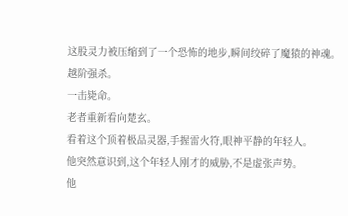这股灵力被压缩到了一个恐怖的地步,瞬间绞碎了魔猿的神魂。
越阶强杀。
一击毙命。
老者重新看向楚玄。
看着这个顶着极品灵器,手握雷火符,眼神平静的年轻人。
他突然意识到,这个年轻人刚才的威胁,不是虚张声势。
他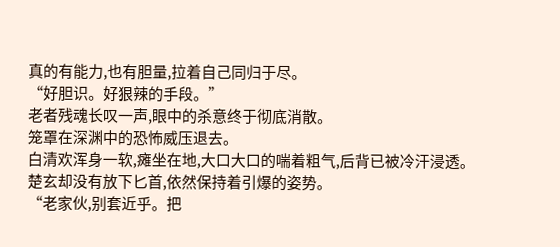真的有能力,也有胆量,拉着自己同归于尽。
“好胆识。好狠辣的手段。”
老者残魂长叹一声,眼中的杀意终于彻底消散。
笼罩在深渊中的恐怖威压退去。
白清欢浑身一软,瘫坐在地,大口大口的喘着粗气,后背已被冷汗浸透。
楚玄却没有放下匕首,依然保持着引爆的姿势。
“老家伙,别套近乎。把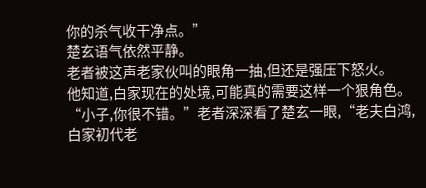你的杀气收干净点。”
楚玄语气依然平静。
老者被这声老家伙叫的眼角一抽,但还是强压下怒火。
他知道,白家现在的处境,可能真的需要这样一个狠角色。
“小子,你很不错。”老者深深看了楚玄一眼,“老夫白鸿,白家初代老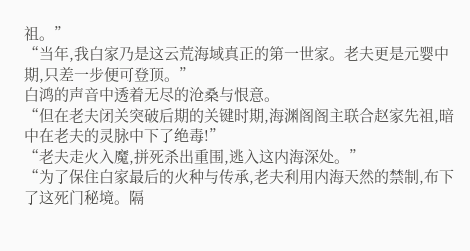祖。”
“当年,我白家乃是这云荒海域真正的第一世家。老夫更是元婴中期,只差一步便可登顶。”
白鸿的声音中透着无尽的沧桑与恨意。
“但在老夫闭关突破后期的关键时期,海渊阁阁主联合赵家先祖,暗中在老夫的灵脉中下了绝毒!”
“老夫走火入魔,拼死杀出重围,逃入这内海深处。”
“为了保住白家最后的火种与传承,老夫利用内海天然的禁制,布下了这死门秘境。隔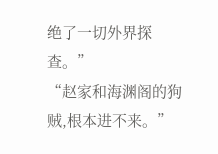绝了一切外界探查。”
“赵家和海渊阁的狗贼,根本进不来。”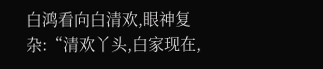白鸿看向白清欢,眼神复杂:“清欢丫头,白家现在,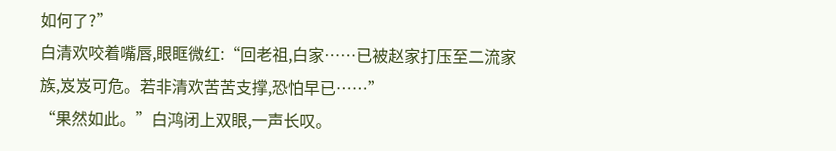如何了?”
白清欢咬着嘴唇,眼眶微红:“回老祖,白家……已被赵家打压至二流家族,岌岌可危。若非清欢苦苦支撑,恐怕早已……”
“果然如此。”白鸿闭上双眼,一声长叹。